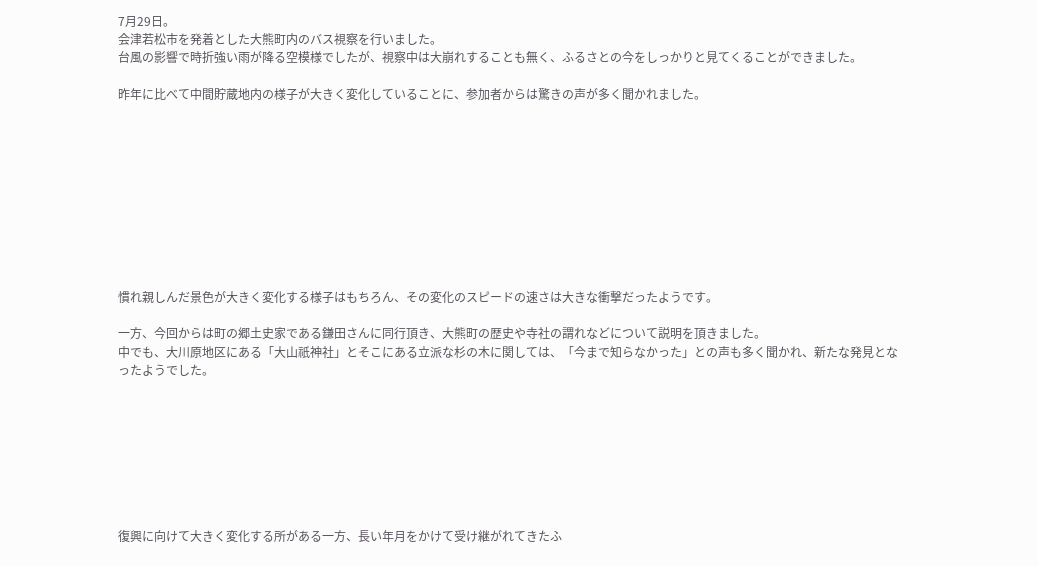7月29日。
会津若松市を発着とした大熊町内のバス視察を行いました。
台風の影響で時折強い雨が降る空模様でしたが、視察中は大崩れすることも無く、ふるさとの今をしっかりと見てくることができました。

昨年に比べて中間貯蔵地内の様子が大きく変化していることに、参加者からは驚きの声が多く聞かれました。










慣れ親しんだ景色が大きく変化する様子はもちろん、その変化のスピードの速さは大きな衝撃だったようです。

一方、今回からは町の郷土史家である鎌田さんに同行頂き、大熊町の歴史や寺社の謂れなどについて説明を頂きました。
中でも、大川原地区にある「大山祇神社」とそこにある立派な杉の木に関しては、「今まで知らなかった」との声も多く聞かれ、新たな発見となったようでした。








復興に向けて大きく変化する所がある一方、長い年月をかけて受け継がれてきたふ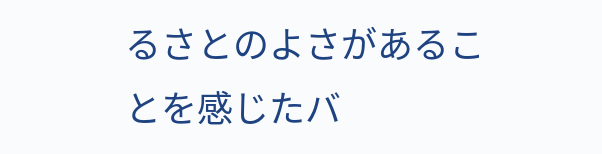るさとのよさがあることを感じたバ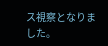ス視察となりました。